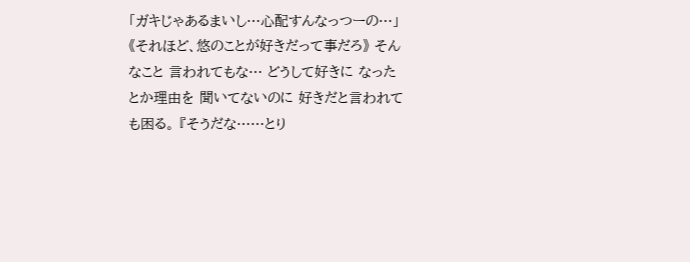「ガキじゃあるまいし…心配すんなっつーの…」 《それほど、悠のことが好きだって事だろ》 そんなこと 言われてもな… どうして好きに なったとか理由を 聞いてないのに 好きだと言われても困る。 『そうだな……とり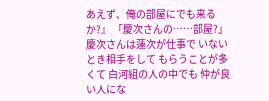あえず、俺の部屋にでも来るか?』 「慶次さんの……部屋?」 慶次さんは蓮次が仕事で いないとき相手をして もらうことが多くて 白河組の人の中でも 仲が良い人にな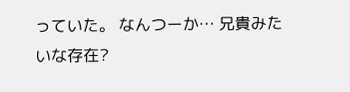っていた。 なんつーか… 兄貴みたいな存在?